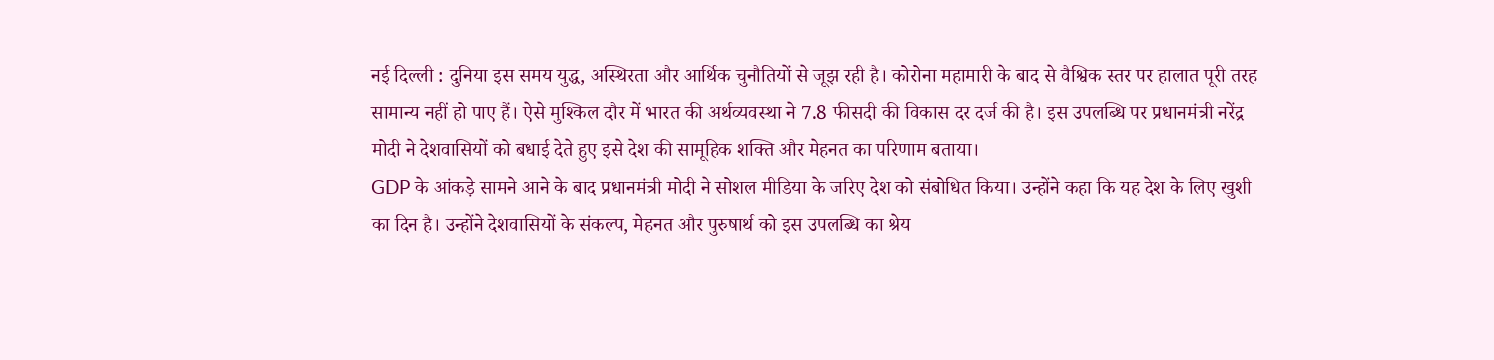नई दिल्ली : दुनिया इस समय युद्ध, अस्थिरता और आर्थिक चुनौतियों से जूझ रही है। कोरोना महामारी के बाद से वैश्विक स्तर पर हालात पूरी तरह सामान्य नहीं हो पाए हैं। ऐसे मुश्किल दौर में भारत की अर्थव्यवस्था ने 7.8 फीसदी की विकास दर दर्ज की है। इस उपलब्धि पर प्रधानमंत्री नरेंद्र मोदी ने देशवासियों को बधाई देते हुए इसे देश की सामूहिक शक्ति और मेहनत का परिणाम बताया।
GDP के आंकड़े सामने आने के बाद प्रधानमंत्री मोदी ने सोशल मीडिया के जरिए देश को संबोधित किया। उन्होंने कहा कि यह देश के लिए खुशी का दिन है। उन्होंने देशवासियों के संकल्प, मेहनत और पुरुषार्थ को इस उपलब्धि का श्रेय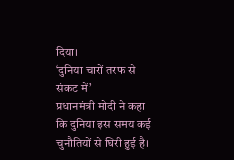दिया।
‘दुनिया चारों तरफ से संकट में’
प्रधानमंत्री मोदी ने कहा कि दुनिया इस समय कई चुनौतियों से घिरी हुई है।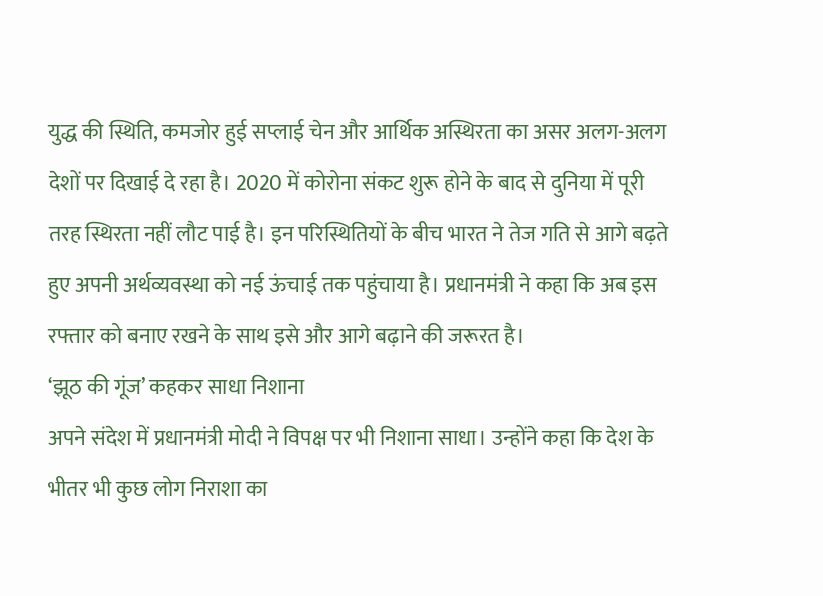युद्ध की स्थिति, कमजोर हुई सप्लाई चेन और आर्थिक अस्थिरता का असर अलग-अलग देशों पर दिखाई दे रहा है। 2020 में कोरोना संकट शुरू होने के बाद से दुनिया में पूरी तरह स्थिरता नहीं लौट पाई है। इन परिस्थितियों के बीच भारत ने तेज गति से आगे बढ़ते हुए अपनी अर्थव्यवस्था को नई ऊंचाई तक पहुंचाया है। प्रधानमंत्री ने कहा कि अब इस रफ्तार को बनाए रखने के साथ इसे और आगे बढ़ाने की जरूरत है।
‘झूठ की गूंज’ कहकर साधा निशाना
अपने संदेश में प्रधानमंत्री मोदी ने विपक्ष पर भी निशाना साधा। उन्होंने कहा कि देश के भीतर भी कुछ लोग निराशा का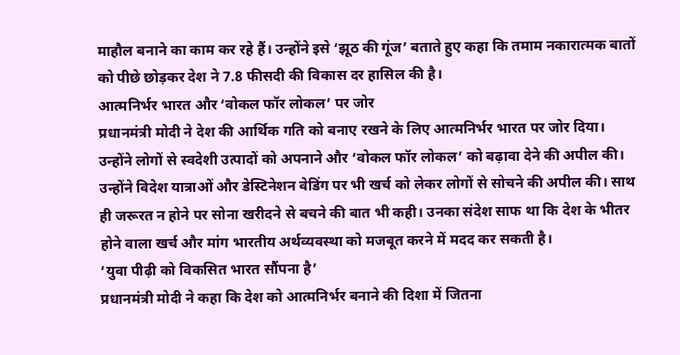माहौल बनाने का काम कर रहे हैं। उन्होंने इसे ‘झूठ की गूंज’ बताते हुए कहा कि तमाम नकारात्मक बातों को पीछे छोड़कर देश ने 7.8 फीसदी की विकास दर हासिल की है।
आत्मनिर्भर भारत और ‘वोकल फॉर लोकल’ पर जोर
प्रधानमंत्री मोदी ने देश की आर्थिक गति को बनाए रखने के लिए आत्मनिर्भर भारत पर जोर दिया। उन्होंने लोगों से स्वदेशी उत्पादों को अपनाने और ‘वोकल फॉर लोकल’ को बढ़ावा देने की अपील की। उन्होंने विदेश यात्राओं और डेस्टिनेशन वेडिंग पर भी खर्च को लेकर लोगों से सोचने की अपील की। साथ ही जरूरत न होने पर सोना खरीदने से बचने की बात भी कही। उनका संदेश साफ था कि देश के भीतर होने वाला खर्च और मांग भारतीय अर्थव्यवस्था को मजबूत करने में मदद कर सकती है।
‘युवा पीढ़ी को विकसित भारत सौंपना है’
प्रधानमंत्री मोदी ने कहा कि देश को आत्मनिर्भर बनाने की दिशा में जितना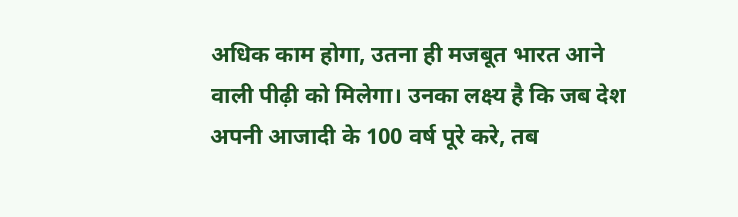अधिक काम होगा, उतना ही मजबूत भारत आने वाली पीढ़ी को मिलेगा। उनका लक्ष्य है कि जब देश अपनी आजादी के 100 वर्ष पूरे करे, तब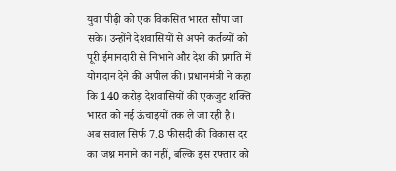युवा पीढ़ी को एक विकसित भारत सौंपा जा सके। उन्होंने देशवासियों से अपने कर्तव्यों को पूरी ईमानदारी से निभाने और देश की प्रगति में योगदान देने की अपील की। प्रधानमंत्री ने कहा कि 140 करोड़ देशवासियों की एकजुट शक्ति भारत को नई ऊंचाइयों तक ले जा रही है।
अब सवाल सिर्फ 7.8 फीसदी की विकास दर का जश्न मनाने का नहीं, बल्कि इस रफ्तार को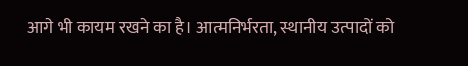आगे भी कायम रखने का है। आत्मनिर्भरता, स्थानीय उत्पादों को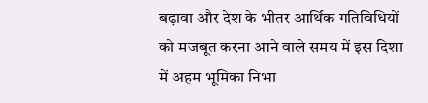बढ़ावा और देश के भीतर आर्थिक गतिविधियों को मजबूत करना आने वाले समय में इस दिशा में अहम भूमिका निभा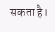सकता है।